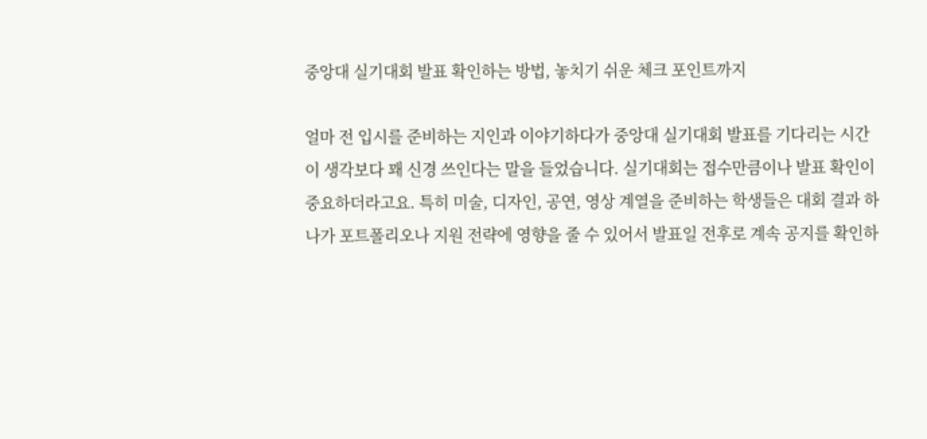중앙대 실기대회 발표 확인하는 방법, 놓치기 쉬운 체크 포인트까지

얼마 전 입시를 준비하는 지인과 이야기하다가 중앙대 실기대회 발표를 기다리는 시간이 생각보다 꽤 신경 쓰인다는 말을 들었습니다. 실기대회는 접수만큼이나 발표 확인이 중요하더라고요. 특히 미술, 디자인, 공연, 영상 계열을 준비하는 학생들은 대회 결과 하나가 포트폴리오나 지원 전략에 영향을 줄 수 있어서 발표일 전후로 계속 공지를 확인하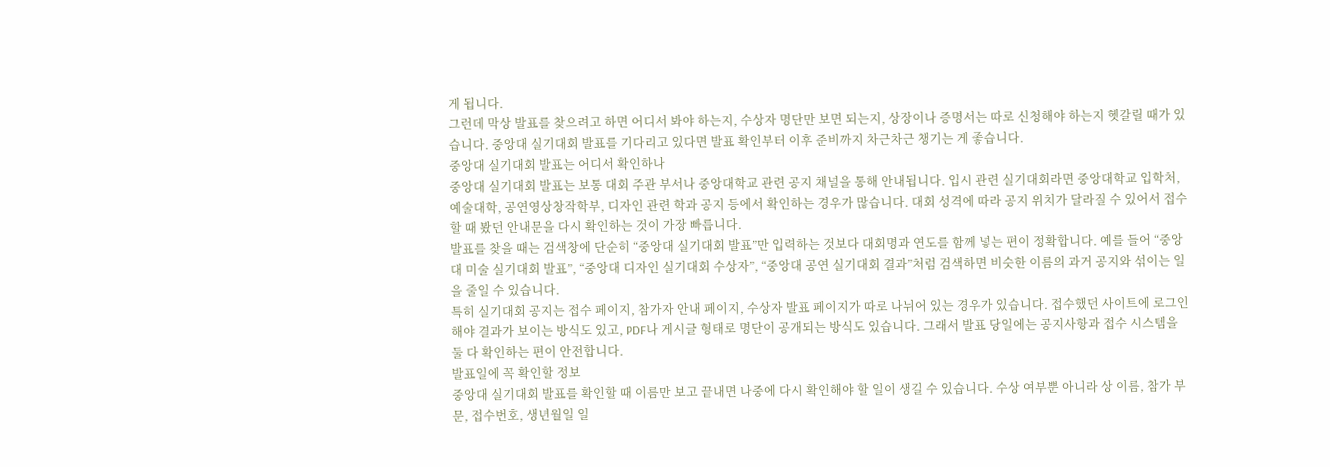게 됩니다.
그런데 막상 발표를 찾으려고 하면 어디서 봐야 하는지, 수상자 명단만 보면 되는지, 상장이나 증명서는 따로 신청해야 하는지 헷갈릴 때가 있습니다. 중앙대 실기대회 발표를 기다리고 있다면 발표 확인부터 이후 준비까지 차근차근 챙기는 게 좋습니다.
중앙대 실기대회 발표는 어디서 확인하나
중앙대 실기대회 발표는 보통 대회 주관 부서나 중앙대학교 관련 공지 채널을 통해 안내됩니다. 입시 관련 실기대회라면 중앙대학교 입학처, 예술대학, 공연영상창작학부, 디자인 관련 학과 공지 등에서 확인하는 경우가 많습니다. 대회 성격에 따라 공지 위치가 달라질 수 있어서 접수할 때 봤던 안내문을 다시 확인하는 것이 가장 빠릅니다.
발표를 찾을 때는 검색창에 단순히 “중앙대 실기대회 발표”만 입력하는 것보다 대회명과 연도를 함께 넣는 편이 정확합니다. 예를 들어 “중앙대 미술 실기대회 발표”, “중앙대 디자인 실기대회 수상자”, “중앙대 공연 실기대회 결과”처럼 검색하면 비슷한 이름의 과거 공지와 섞이는 일을 줄일 수 있습니다.
특히 실기대회 공지는 접수 페이지, 참가자 안내 페이지, 수상자 발표 페이지가 따로 나뉘어 있는 경우가 있습니다. 접수했던 사이트에 로그인해야 결과가 보이는 방식도 있고, PDF나 게시글 형태로 명단이 공개되는 방식도 있습니다. 그래서 발표 당일에는 공지사항과 접수 시스템을 둘 다 확인하는 편이 안전합니다.
발표일에 꼭 확인할 정보
중앙대 실기대회 발표를 확인할 때 이름만 보고 끝내면 나중에 다시 확인해야 할 일이 생길 수 있습니다. 수상 여부뿐 아니라 상 이름, 참가 부문, 접수번호, 생년월일 일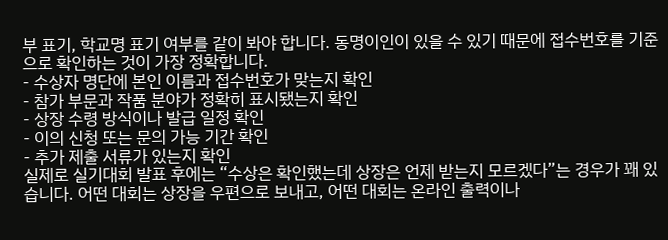부 표기, 학교명 표기 여부를 같이 봐야 합니다. 동명이인이 있을 수 있기 때문에 접수번호를 기준으로 확인하는 것이 가장 정확합니다.
- 수상자 명단에 본인 이름과 접수번호가 맞는지 확인
- 참가 부문과 작품 분야가 정확히 표시됐는지 확인
- 상장 수령 방식이나 발급 일정 확인
- 이의 신청 또는 문의 가능 기간 확인
- 추가 제출 서류가 있는지 확인
실제로 실기대회 발표 후에는 “수상은 확인했는데 상장은 언제 받는지 모르겠다”는 경우가 꽤 있습니다. 어떤 대회는 상장을 우편으로 보내고, 어떤 대회는 온라인 출력이나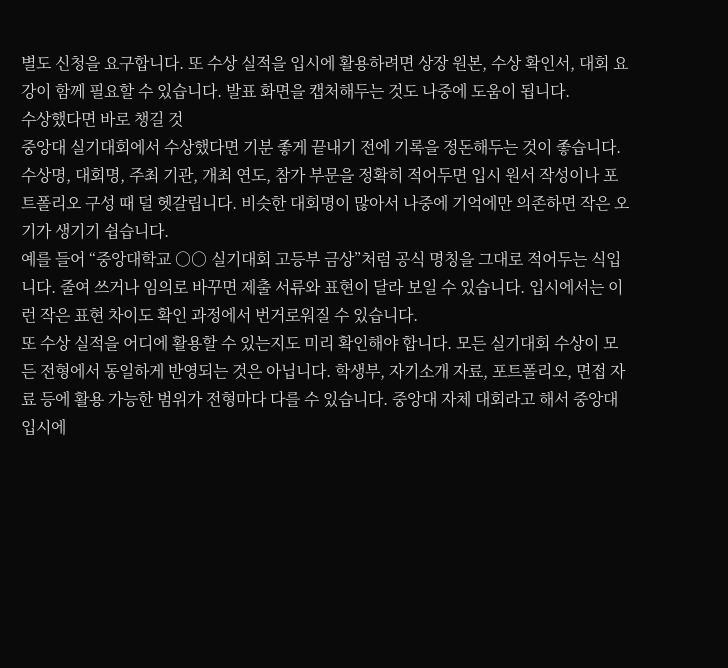별도 신청을 요구합니다. 또 수상 실적을 입시에 활용하려면 상장 원본, 수상 확인서, 대회 요강이 함께 필요할 수 있습니다. 발표 화면을 캡처해두는 것도 나중에 도움이 됩니다.
수상했다면 바로 챙길 것
중앙대 실기대회에서 수상했다면 기분 좋게 끝내기 전에 기록을 정돈해두는 것이 좋습니다. 수상명, 대회명, 주최 기관, 개최 연도, 참가 부문을 정확히 적어두면 입시 원서 작성이나 포트폴리오 구성 때 덜 헷갈립니다. 비슷한 대회명이 많아서 나중에 기억에만 의존하면 작은 오기가 생기기 쉽습니다.
예를 들어 “중앙대학교 ○○ 실기대회 고등부 금상”처럼 공식 명칭을 그대로 적어두는 식입니다. 줄여 쓰거나 임의로 바꾸면 제출 서류와 표현이 달라 보일 수 있습니다. 입시에서는 이런 작은 표현 차이도 확인 과정에서 번거로워질 수 있습니다.
또 수상 실적을 어디에 활용할 수 있는지도 미리 확인해야 합니다. 모든 실기대회 수상이 모든 전형에서 동일하게 반영되는 것은 아닙니다. 학생부, 자기소개 자료, 포트폴리오, 면접 자료 등에 활용 가능한 범위가 전형마다 다를 수 있습니다. 중앙대 자체 대회라고 해서 중앙대 입시에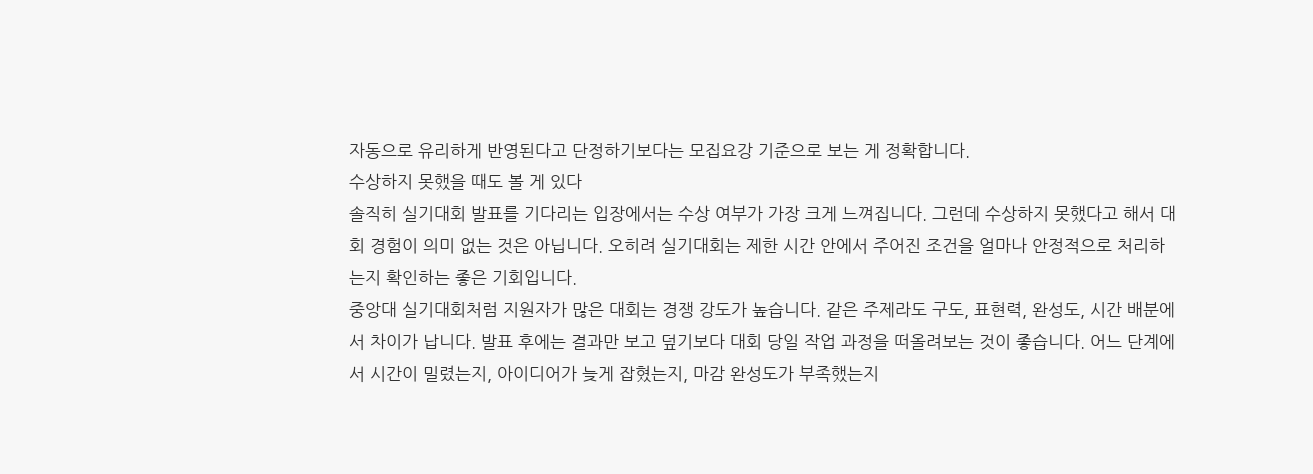자동으로 유리하게 반영된다고 단정하기보다는 모집요강 기준으로 보는 게 정확합니다.
수상하지 못했을 때도 볼 게 있다
솔직히 실기대회 발표를 기다리는 입장에서는 수상 여부가 가장 크게 느껴집니다. 그런데 수상하지 못했다고 해서 대회 경험이 의미 없는 것은 아닙니다. 오히려 실기대회는 제한 시간 안에서 주어진 조건을 얼마나 안정적으로 처리하는지 확인하는 좋은 기회입니다.
중앙대 실기대회처럼 지원자가 많은 대회는 경쟁 강도가 높습니다. 같은 주제라도 구도, 표현력, 완성도, 시간 배분에서 차이가 납니다. 발표 후에는 결과만 보고 덮기보다 대회 당일 작업 과정을 떠올려보는 것이 좋습니다. 어느 단계에서 시간이 밀렸는지, 아이디어가 늦게 잡혔는지, 마감 완성도가 부족했는지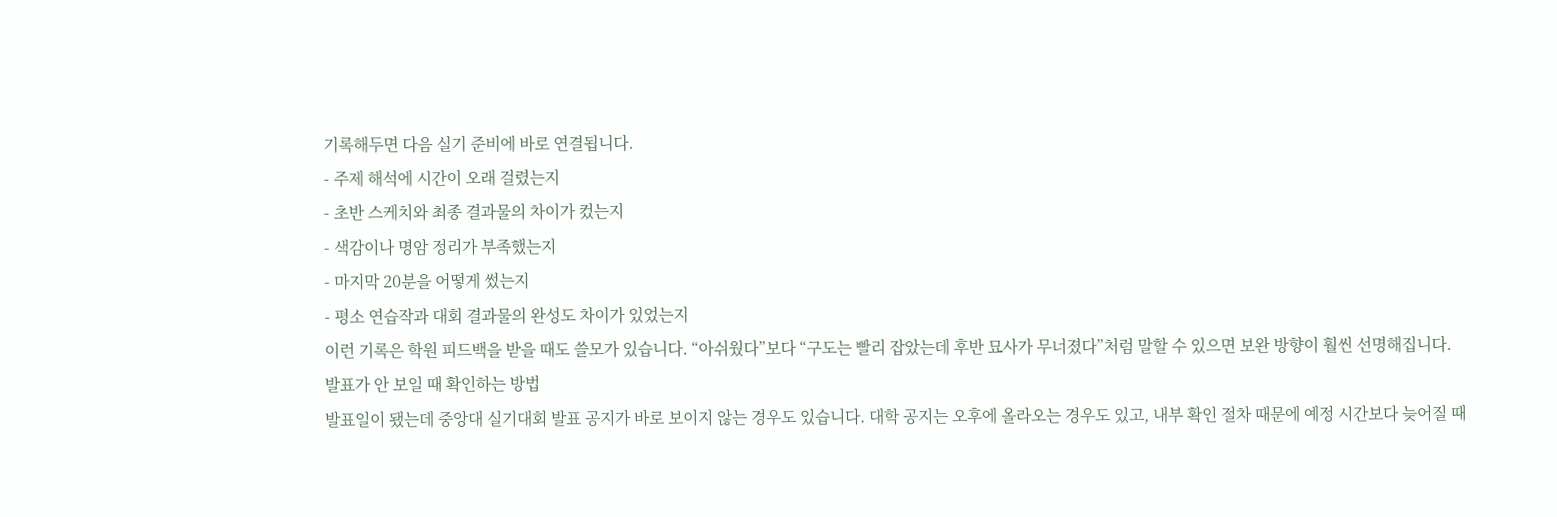기록해두면 다음 실기 준비에 바로 연결됩니다.
- 주제 해석에 시간이 오래 걸렸는지
- 초반 스케치와 최종 결과물의 차이가 컸는지
- 색감이나 명암 정리가 부족했는지
- 마지막 20분을 어떻게 썼는지
- 평소 연습작과 대회 결과물의 완성도 차이가 있었는지
이런 기록은 학원 피드백을 받을 때도 쓸모가 있습니다. “아쉬웠다”보다 “구도는 빨리 잡았는데 후반 묘사가 무너졌다”처럼 말할 수 있으면 보완 방향이 훨씬 선명해집니다.
발표가 안 보일 때 확인하는 방법
발표일이 됐는데 중앙대 실기대회 발표 공지가 바로 보이지 않는 경우도 있습니다. 대학 공지는 오후에 올라오는 경우도 있고, 내부 확인 절차 때문에 예정 시간보다 늦어질 때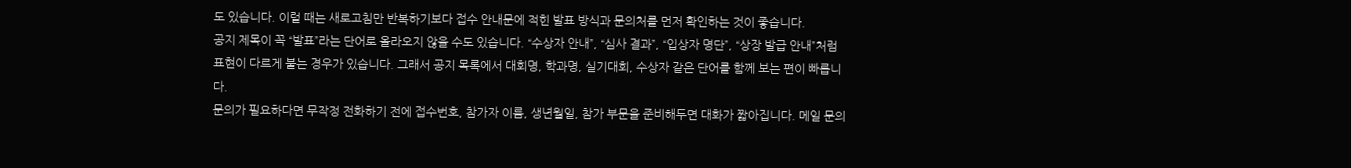도 있습니다. 이럴 때는 새로고침만 반복하기보다 접수 안내문에 적힌 발표 방식과 문의처를 먼저 확인하는 것이 좋습니다.
공지 제목이 꼭 “발표”라는 단어로 올라오지 않을 수도 있습니다. “수상자 안내”, “심사 결과”, “입상자 명단”, “상장 발급 안내”처럼 표현이 다르게 붙는 경우가 있습니다. 그래서 공지 목록에서 대회명, 학과명, 실기대회, 수상자 같은 단어를 함께 보는 편이 빠릅니다.
문의가 필요하다면 무작정 전화하기 전에 접수번호, 참가자 이름, 생년월일, 참가 부문을 준비해두면 대화가 짧아집니다. 메일 문의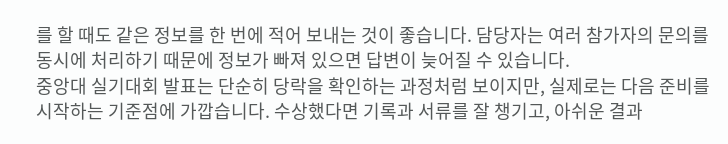를 할 때도 같은 정보를 한 번에 적어 보내는 것이 좋습니다. 담당자는 여러 참가자의 문의를 동시에 처리하기 때문에 정보가 빠져 있으면 답변이 늦어질 수 있습니다.
중앙대 실기대회 발표는 단순히 당락을 확인하는 과정처럼 보이지만, 실제로는 다음 준비를 시작하는 기준점에 가깝습니다. 수상했다면 기록과 서류를 잘 챙기고, 아쉬운 결과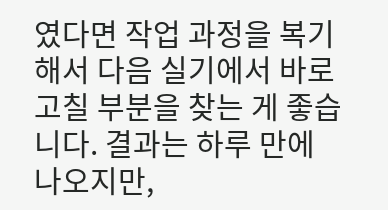였다면 작업 과정을 복기해서 다음 실기에서 바로 고칠 부분을 찾는 게 좋습니다. 결과는 하루 만에 나오지만,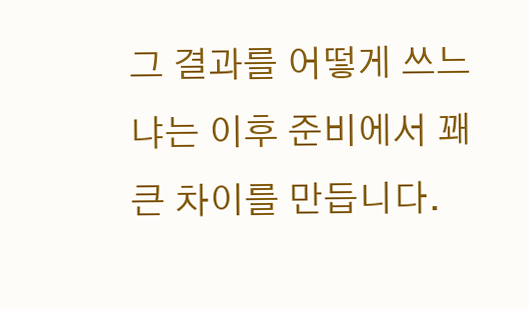그 결과를 어떻게 쓰느냐는 이후 준비에서 꽤 큰 차이를 만듭니다.